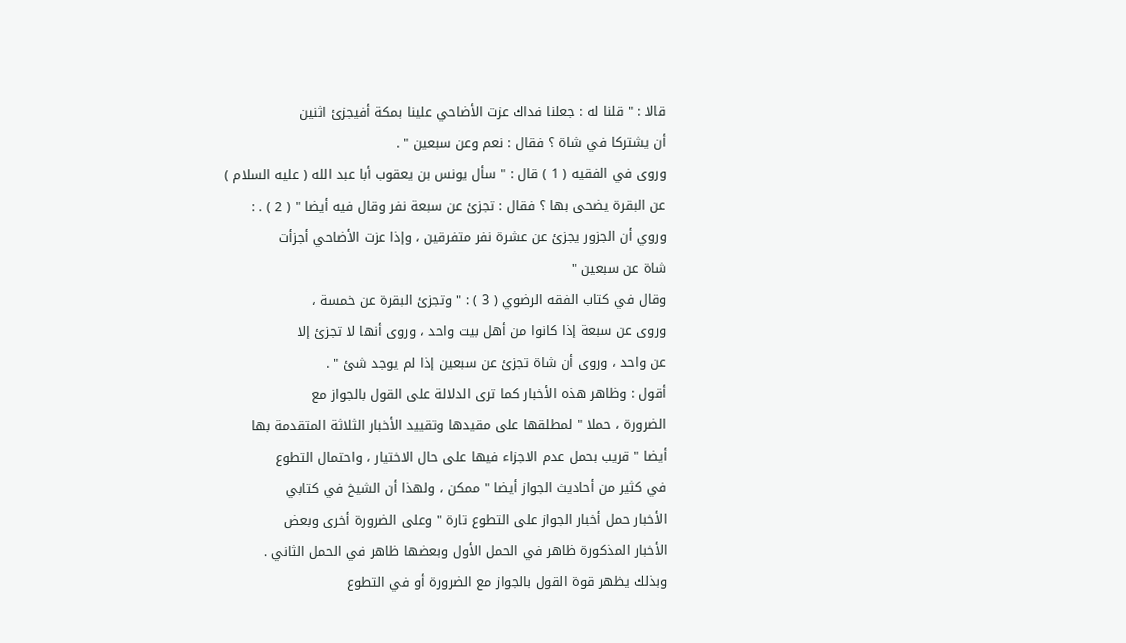قالا : " قلنا له : جعلنا فداك عزت الأضاحي علينا بمكة أفيجزئ اثنين
أن يشتركا في شاة ؟ فقال : نعم وعن سبعين " .
وروى في الفقيه ( 1 ) قال : " سأل يونس بن يعقوب أبا عبد الله ( عليه السلام )
عن البقرة يضحى بها ؟ فقال : تجزئ عن سبعة نفر وقال فيه أيضا " ( 2 ) . :
وروي أن الجزور يجزئ عن عشرة نفر متفرقين ، وإذا عزت الأضاحي أجزأت
شاة عن سبعين "
وقال في كتاب الفقه الرضوي ( 3 ) : " وتجزئ البقرة عن خمسة ،
وروى عن سبعة إذا كانوا من أهل بيت واحد ، وروى أنها لا تجزئ إلا
عن واحد ، وروى أن شاة تجزئ عن سبعين إذا لم يوجد شئ " .
أقول : وظاهر هذه الأخبار كما ترى الدلالة على القول بالجواز مع
الضرورة ، حملا " لمطلقها على مقيدها وتقييد الأخبار الثلاثة المتقدمة بها
أيضا " قريب بحمل عدم الاجزاء فيها على حال الاختيار ، واحتمال التطوع
في كثير من أحاديث الجواز أيضا " ممكن ، ولهذا أن الشيخ في كتابي
الأخبار حمل أخبار الجواز على التطوع تارة " وعلى الضرورة أخرى وبعض
الأخبار المذكورة ظاهر في الحمل الأول وبعضها ظاهر في الحمل الثاني .
وبذلك يظهر قوة القول بالجواز مع الضرورة أو في التطوع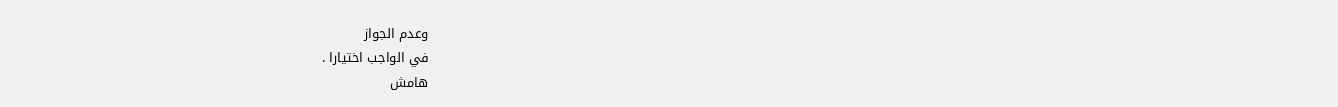وعدم الجواز
في الواجب اختيارا .
هامش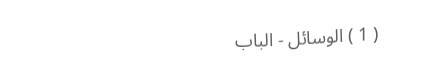( 1 ) الوسائل - الباب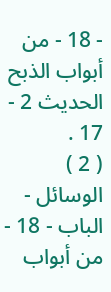- 18 - من أبواب الذبح الحديث 2 - 17 .
( 2 ) الوسائل - الباب - 18 - من أبواب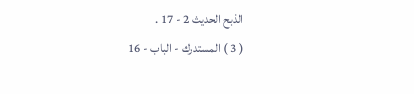الذبح الحديث 2 - 17 .
( 3 ) المستدرك - الباب - 16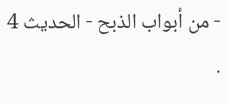- من أبواب الذبح - الحديث 4 .